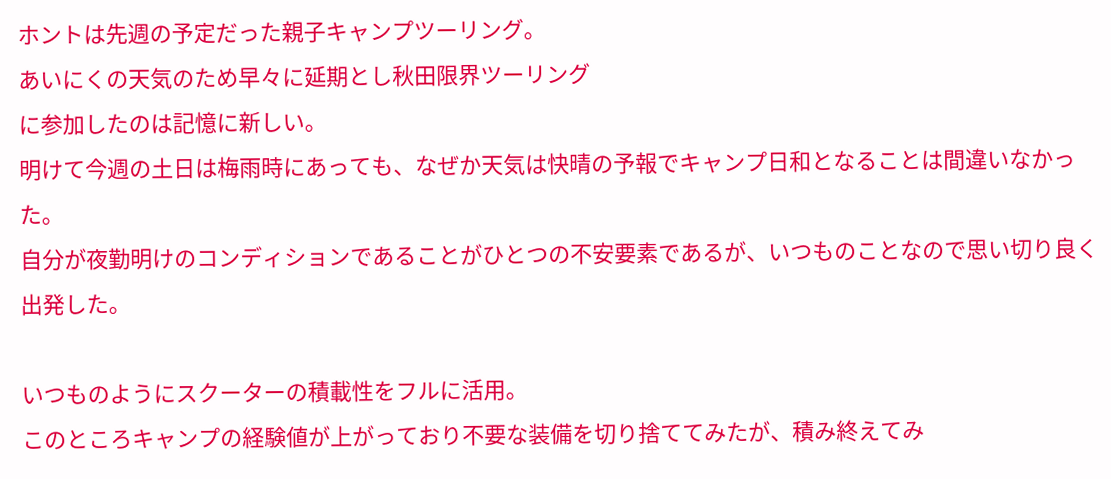ホントは先週の予定だった親子キャンプツーリング。
あいにくの天気のため早々に延期とし秋田限界ツーリング
に参加したのは記憶に新しい。
明けて今週の土日は梅雨時にあっても、なぜか天気は快晴の予報でキャンプ日和となることは間違いなかった。
自分が夜勤明けのコンディションであることがひとつの不安要素であるが、いつものことなので思い切り良く出発した。

いつものようにスクーターの積載性をフルに活用。
このところキャンプの経験値が上がっており不要な装備を切り捨ててみたが、積み終えてみ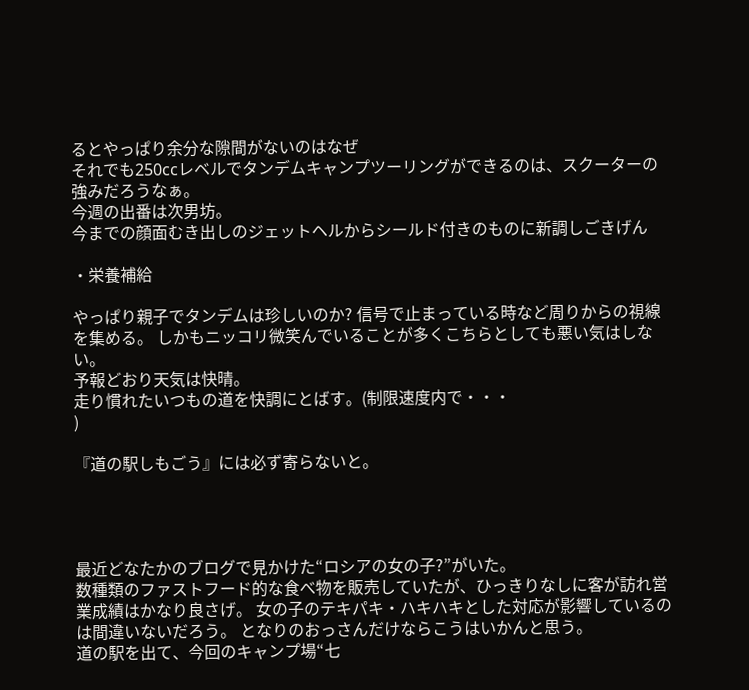るとやっぱり余分な隙間がないのはなぜ
それでも250ccレベルでタンデムキャンプツーリングができるのは、スクーターの強みだろうなぁ。
今週の出番は次男坊。
今までの顔面むき出しのジェットヘルからシールド付きのものに新調しごきげん

・栄養補給

やっぱり親子でタンデムは珍しいのか? 信号で止まっている時など周りからの視線を集める。 しかもニッコリ微笑んでいることが多くこちらとしても悪い気はしない。
予報どおり天気は快晴。
走り慣れたいつもの道を快調にとばす。(制限速度内で・・・
)

『道の駅しもごう』には必ず寄らないと。




最近どなたかのブログで見かけた“ロシアの女の子?”がいた。
数種類のファストフード的な食べ物を販売していたが、ひっきりなしに客が訪れ営業成績はかなり良さげ。 女の子のテキパキ・ハキハキとした対応が影響しているのは間違いないだろう。 となりのおっさんだけならこうはいかんと思う。
道の駅を出て、今回のキャンプ場“七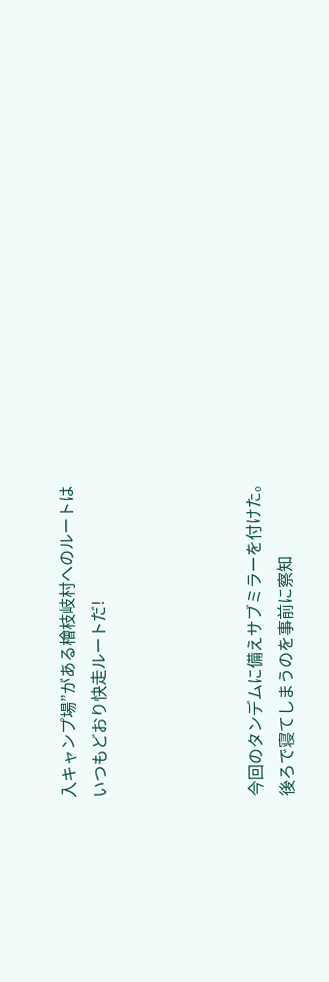入キャンプ場”がある檜枝岐村へのルートは
いつもどおり快走ルートだ!




今回のタンデムに備えサブミラーを付けた。
後ろで寝てしまうのを事前に察知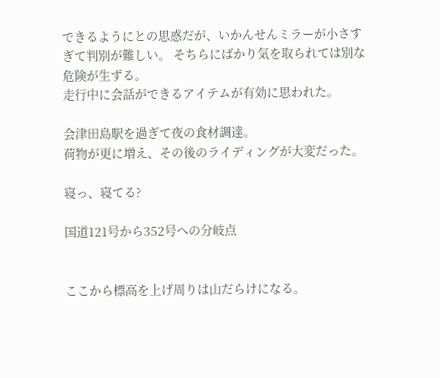できるようにとの思惑だが、いかんせんミラーが小さすぎて判別が難しい。 そちらにばかり気を取られては別な危険が生ずる。
走行中に会話ができるアイテムが有効に思われた。

会津田島駅を過ぎて夜の食材調達。
荷物が更に増え、その後のライディングが大変だった。

寝っ、寝てる?

国道121号から352号への分岐点


ここから標高を上げ周りは山だらけになる。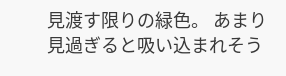見渡す限りの緑色。 あまり見過ぎると吸い込まれそう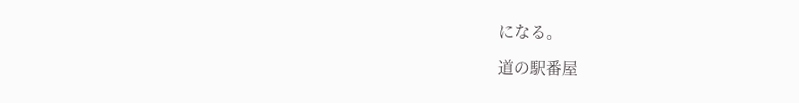になる。

道の駅番屋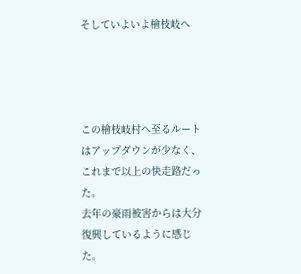そしていよいよ檜枝岐へ




この檜枝岐村へ至るルートはアップダウンが少なく、これまで以上の快走路だった。
去年の豪雨被害からは大分復興しているように感じた。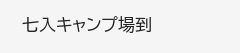七入キャンプ場到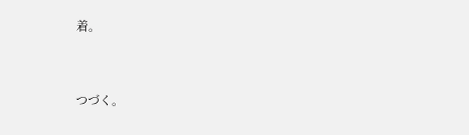着。


つづく。